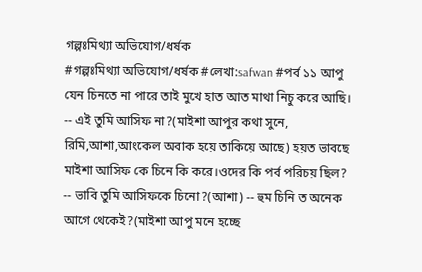গল্পঃমিথ্যা অভিযোগ/ধর্ষক
#গল্পঃমিথ্যা অভিযোগ/ধর্ষক #লেখা:safwan #পর্ব ১১ আপু যেন চিনতে না পারে তাই মুখে হাত আত মাথা নিচু করে আছি। -- এই তুমি আসিফ না?(মাইশা আপুর কথা সুনে, রিমি,আশা,আংকেল অবাক হয়ে তাকিয়ে আছে) হয়ত ভাবছে মাইশা আসিফ কে চিনে কি করে।ওদের কি পর্ব পরিচয় ছিল? -- ভাবি তুমি আসিফকে চিনো?(আশা) -- হুম চিনি ত অনেক আগে থেকেই?(মাইশা আপু মনে হচ্ছে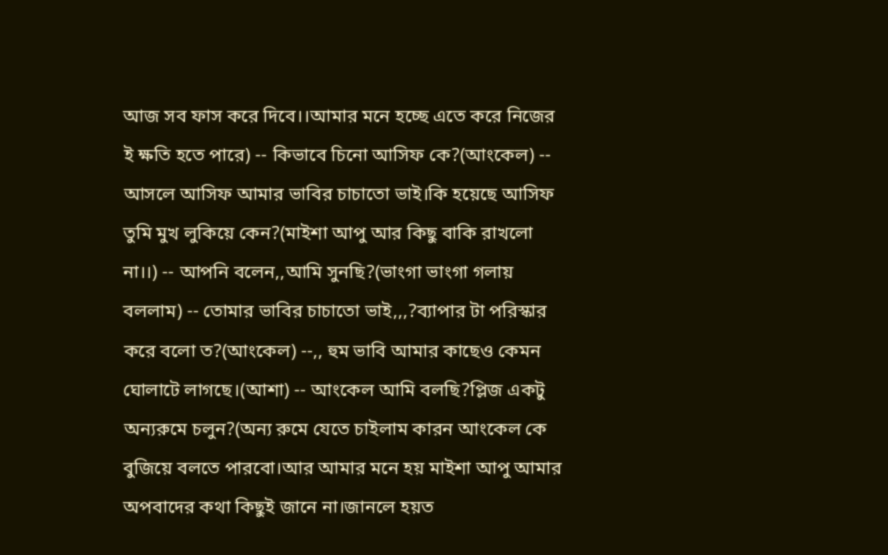আজ সব ফাস করে দিবে।।আমার মনে হচ্ছে এতে করে নিজের ই ক্ষতি হতে পারে) -- কিভাবে চিনো আসিফ কে?(আংকেল) -- আসলে আসিফ আমার ভাবির চাচাতো ভাই।কি হয়েছে আসিফ তুমি মুখ লুকিয়ে কেন?(মাইশা আপু আর কিছু বাকি রাখলো না।।) -- আপনি বলেন,,আমি সুনছি?(ভাংগা ভাংগা গলায় বললাম) -- তোমার ভাবির চাচাতো ভাই,,,?ব্যাপার টা পরিস্কার করে বলো ত?(আংকেল) --,, হুম ভাবি আমার কাছেও কেমন ঘোলাটে লাগছে।(আশা) -- আংকেল আমি বলছি?প্লিজ একটু অন্যরুমে চলুন?(অন্য রুমে যেতে চাইলাম কারন আংকেল কে বুজিয়ে বলতে পারবো।আর আমার মনে হয় মাইশা আপু আমার অপবাদের কথা কিছুই জানে না।জানলে হয়ত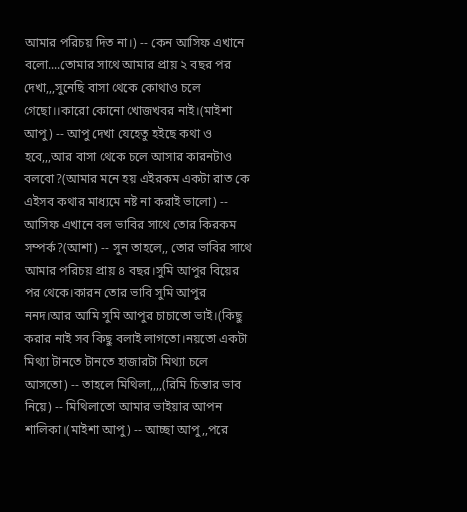আমার পরিচয় দিত না।) -- কেন আসিফ এখানে বলো....তোমার সাথে আমার প্রায় ২ বছর পর দেখা,,,সুনেছি বাসা থেকে কোথাও চলে গেছো।।কারো কোনো খোজখবর নাই।(মাইশা আপু) -- আপু দেখা যেহেতু হইছে কথা ও হবে,,,আর বাসা থেকে চলে আসার কারনটাও বলবো?(আমার মনে হয় এইরকম একটা রাত কে এইসব কথার মাধ্যমে নষ্ট না করাই ভালো) -- আসিফ এখানে বল ভাবির সাথে তোর কিরকম সম্পর্ক?(আশা) -- সুন তাহলে,, তোর ভাবির সাথে আমার পরিচয় প্রায় ৪ বছর।সুমি আপুর বিয়ের পর থেকে।কারন তোর ভাবি সুমি আপুর ননদ।আর আমি সুমি আপুর চাচাতো ভাই।(কিছু করার নাই সব কিছু বলাই লাগতো।নয়তো একটা মিথ্যা টানতে টানতে হাজারটা মিথ্যা চলে আসতো) -- তাহলে মিথিলা,,,,(রিমি চিন্তার ভাব নিয়ে) -- মিথিলাতো আমার ভাইয়ার আপন শালিকা।(মাইশা আপু) -- আচ্ছা আপু,,পরে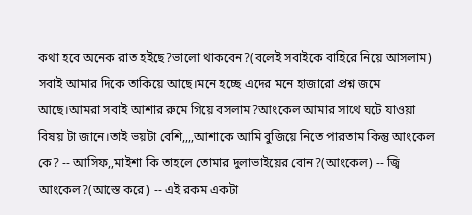কথা হবে অনেক রাত হইছে?ভালো থাকবেন?(বলেই সবাইকে বাহিরে নিয়ে আসলাম) সবাই আমার দিকে তাকিয়ে আছে।মনে হচ্ছে এদের মনে হাজারো প্রশ্ন জমে আছে।আমরা সবাই আশার রুমে গিয়ে বসলাম?আংকেল আমার সাথে ঘটে যাওয়া বিষয় টা জানে।তাই ভয়টা বেশি,,,,আশাকে আমি বুজিয়ে নিতে পারতাম কিন্তু আংকেল কে? -- আসিফ,,মাইশা কি তাহলে তোমার দুলাভাইয়ের বোন?(আংকেল) -- জ্বি আংকেল?(আস্তে করে) -- এই রকম একটা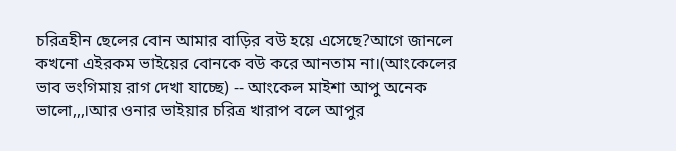চরিত্রহীন ছেলের বোন আমার বাড়ির বউ হয়ে এসেছে?আগে জানলে কখনো এইরকম ভাইয়ের বোনকে বউ করে আনতাম না।(আংকেলের ভাব ভংগিমায় রাগ দেখা যাচ্ছে) -- আংকেল মাইশা আপু অনেক ভালো,,,।আর ওনার ভাইয়ার চরিত্র খারাপ বলে আপুর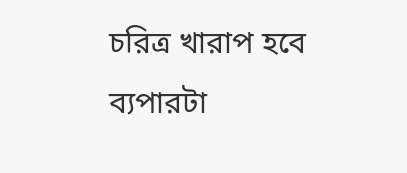চরিত্র খারাপ হবে ব্যপারটা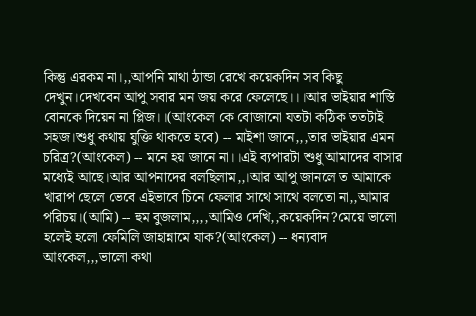কিন্তু এরকম না।,,আপনি মাথা ঠান্ডা রেখে কয়েকদিন সব কিছু দেখুন।দেখবেন আপু সবার মন জয় করে ফেলেছে।।।আর ভাইয়ার শাস্তি বোনকে দিয়েন না প্লিজ।।(আংকেল কে বোজানো যতটা কঠিক ততটাই সহজ।শুধু কথায় যুক্তি থাকতে হবে) -- মাইশা জানে,,,তার ভাইয়ার এমন চরিত্র?(আংকেল) -- মনে হয় জানে না।।এই ব্যপারটা শুধু আমাদের বাসার মধ্যেই আছে।আর আপনাদের বলছিলাম,,।আর আপু জানলে ত আমাকে খারাপ ছেলে ভেবে এইভাবে চিনে ফেলার সাথে সাথে বলতো না,,আমার পরিচয়।(আমি) -- হুম বুজলাম,,,,আমিও দেখি,,কয়েকদিন?মেয়ে ভালো হলেই হলো ফেমিলি জাহান্নামে যাক?(আংকেল) -- ধন্যবাদ আংকেল,,,ভালো কথা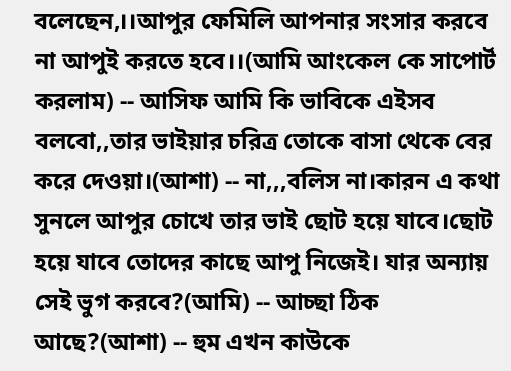বলেছেন,।।আপুর ফেমিলি আপনার সংসার করবে না আপুই করতে হবে।।(আমি আংকেল কে সাপোর্ট করলাম) -- আসিফ আমি কি ভাবিকে এইসব বলবো,,তার ভাইয়ার চরিত্র তোকে বাসা থেকে বের করে দেওয়া।(আশা) -- না,,,বলিস না।কারন এ কথা সুনলে আপুর চোখে তার ভাই ছোট হয়ে যাবে।ছোট হয়ে যাবে তোদের কাছে আপু নিজেই। যার অন্যায় সেই ভুগ করবে?(আমি) -- আচ্ছা ঠিক আছে?(আশা) -- হুম এখন কাউকে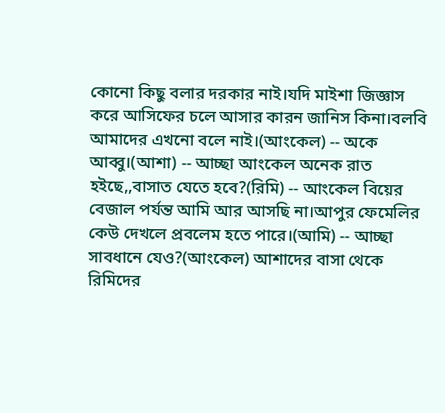কোনো কিছু বলার দরকার নাই।যদি মাইশা জিজ্ঞাস করে আসিফের চলে আসার কারন জানিস কিনা।বলবি আমাদের এখনো বলে নাই।(আংকেল) -- অকে আব্বু।(আশা) -- আচ্ছা আংকেল অনেক রাত হইছে,,বাসাত যেতে হবে?(রিমি) -- আংকেল বিয়ের বেজাল পর্যন্ত আমি আর আসছি না।আপুর ফেমেলির কেউ দেখলে প্রবলেম হতে পারে।(আমি) -- আচ্ছা সাবধানে যেও?(আংকেল) আশাদের বাসা থেকে রিমিদের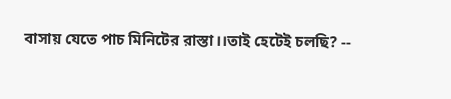বাসায় যেতে পাচ মিনিটের রাস্তা।।তাই হেটেই চলছি? --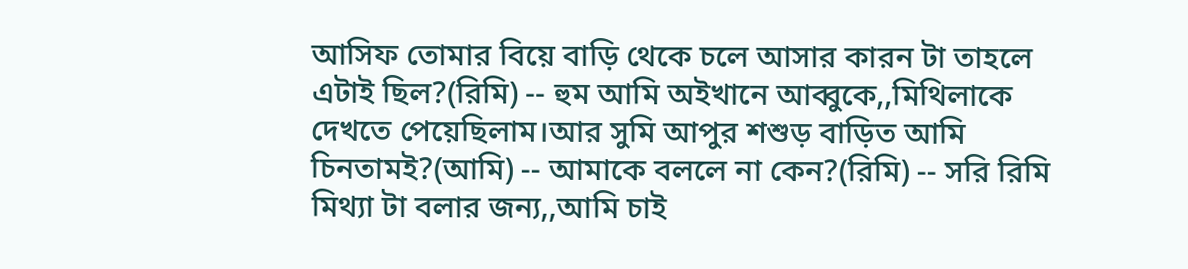আসিফ তোমার বিয়ে বাড়ি থেকে চলে আসার কারন টা তাহলে এটাই ছিল?(রিমি) -- হুম আমি অইখানে আব্বুকে,,মিথিলাকে দেখতে পেয়েছিলাম।আর সুমি আপুর শশুড় বাড়িত আমি চিনতামই?(আমি) -- আমাকে বললে না কেন?(রিমি) -- সরি রিমি মিথ্যা টা বলার জন্য,,আমি চাই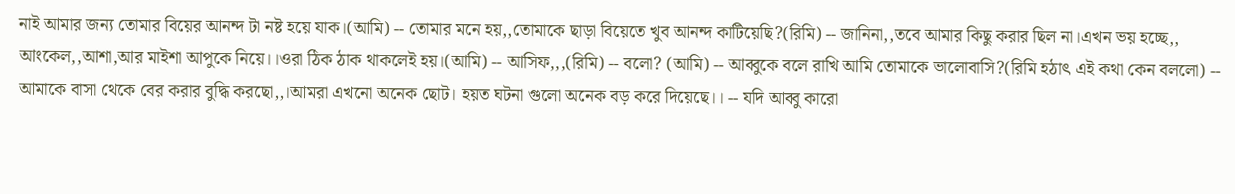নাই আমার জন্য তোমার বিয়ের আনন্দ টা নষ্ট হয়ে যাক।(আমি) -- তোমার মনে হয়,,তোমাকে ছাড়া বিয়েতে খুব আনন্দ কাটিয়েছি?(রিমি) -- জানিনা,,তবে আমার কিছু করার ছিল না।এখন ভয় হচ্ছে,, আংকেল,,আশা,আর মাইশা আপুকে নিয়ে।।ওরা ঠিক ঠাক থাকলেই হয়।(আমি) -- আসিফ,,,(রিমি) -- বলো? (আমি) -- আব্বুকে বলে রাখি আমি তোমাকে ভালোবাসি?(রিমি হঠাৎ এই কথা কেন বললো) -- আমাকে বাসা থেকে বের করার বুদ্ধি করছো,,।আমরা এখনো অনেক ছোট। হয়ত ঘটনা গুলো অনেক বড় করে দিয়েছে।। -- যদি আব্বু কারো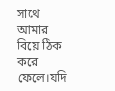সাথে আমার বিয়ে ঠিক করে ফেলে।যদি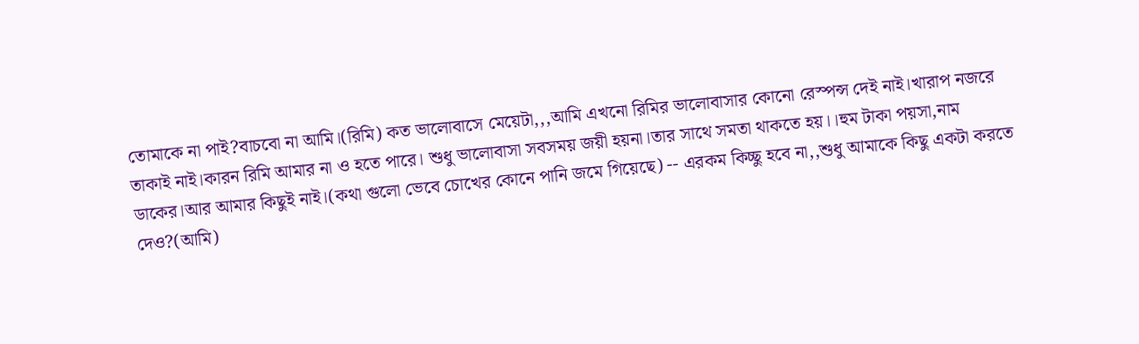তোমাকে না পাই?বাচবো না আমি।(রিমি) কত ভালোবাসে মেয়েটা,,,আমি এখনো রিমির ভালোবাসার কোনো রেস্পন্স দেই নাই।খারাপ নজরে তাকাই নাই।কারন রিমি আমার না ও হতে পারে। শুধু ভালোবাসা সবসময় জয়ী হয়না।তার সাথে সমতা থাকতে হয়।।হুম টাকা পয়সা,নাম ডাকের।আর আমার কিছুই নাই।(কথা গুলো ভেবে চোখের কোনে পানি জমে গিয়েছে) -- এরকম কিচ্ছু হবে না,,শুধু আমাকে কিছু একটা করতে দেও?(আমি)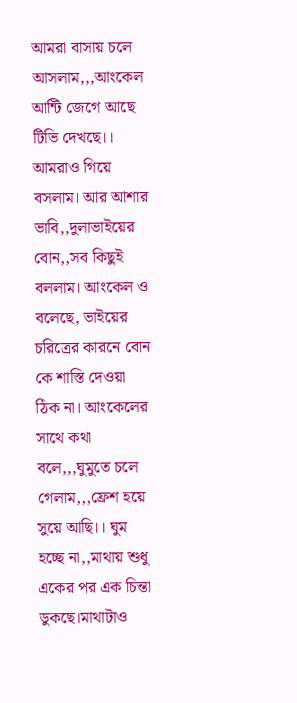আমরা বাসায় চলে আসলাম,,,আংকেল আন্টি জেগে আছে টিভি দেখছে।। আমরাও গিয়ে বসলাম। আর আশার ভাবি,,দুলাভাইয়ের বোন,,সব কিছুই বললাম। আংকেল ও বলেছে, ভাইয়ের চরিত্রের কারনে বোন কে শাস্তি দেওয়া ঠিক না। আংকেলের সাথে কথা বলে,,,ঘুমুতে চলে গেলাম,,,ফ্রেশ হয়ে সুয়ে আছি।। ঘুম হচ্ছে না,,মাথায় শুধু একের পর এক চিন্তা ডুকছে।মাথাটাও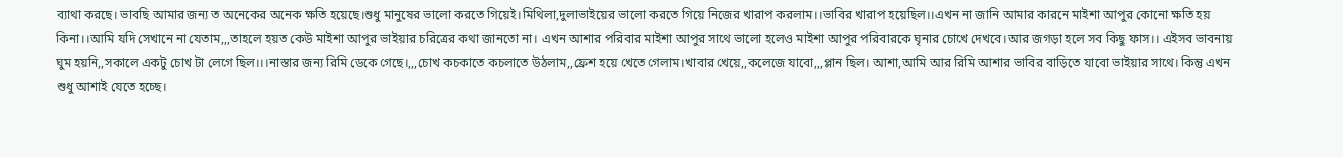ব্যাথা করছে। ভাবছি আমার জন্য ত অনেকের অনেক ক্ষতি হয়েছে।শুধু মানুষের ভালো করতে গিয়েই।মিথিলা,দুলাভাইয়ের ভালো করতে গিয়ে নিজের খারাপ করলাম।।ভাবির খারাপ হয়েছিল।।এখন না জানি আমার কারনে মাইশা আপুর কোনো ক্ষতি হয় কিনা।।আমি যদি সেখানে না যেতাম,,,তাহলে হয়ত কেউ মাইশা আপুর ভাইয়ার চরিত্রের কথা জানতো না। এখন আশার পরিবার মাইশা আপুর সাথে ভালো হলেও মাইশা আপুর পরিবারকে ঘৃনার চোখে দেখবে।আর জগড়া হলে সব কিছু ফাস।। এইসব ভাবনায় ঘুম হয়নি,,সকালে একটু চোখ টা লেগে ছিল।।।নাস্তার জন্য রিমি ডেকে গেছে।,,,চোখ কচকাতে কচলাতে উঠলাম,,ফ্রেশ হয়ে খেতে গেলাম।খাবার খেয়ে,,কলেজে যাবো,,,প্লান ছিল। আশা,আমি আর রিমি আশার ভাবির বাড়িতে যাবো ভাইয়ার সাথে। কিন্তু এখন শুধু আশাই যেতে হচ্ছে।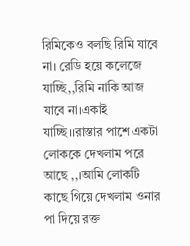রিমিকেও বলছি রিমি যাবে না। রেডি হয়ে কলেজে যাচ্ছি,,রিমি নাকি আজ যাবে না।একাই যাচ্ছি।।রাস্তার পাশে একটা লোককে দেখলাম পরে আছে ,,।আমি লোকটি কাছে গিয়ে দেখলাম ওনার পা দিয়ে রক্ত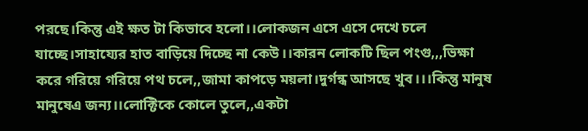পরছে।কিন্তু এই ক্ষত টা কিভাবে হলো।।লোকজন এসে এসে দেখে চলে যাচ্ছে।সাহায্যের হাত বাড়িয়ে দিচ্ছে না কেউ।।কারন লোকটি ছিল পংগু,,,ভিক্ষা করে গরিয়ে গরিয়ে পথ চলে,,জামা কাপড়ে ময়লা।দুর্গন্ধ আসছে খুব।।।কিন্তু মানুষ মানুষেএ জন্য।।লোক্টিকে কোলে তুলে,,একটা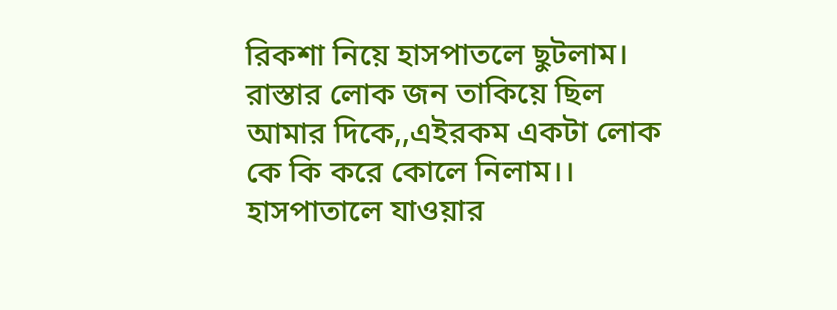রিকশা নিয়ে হাসপাতলে ছুটলাম। রাস্তার লোক জন তাকিয়ে ছিল আমার দিকে,,এইরকম একটা লোক কে কি করে কোলে নিলাম।। হাসপাতালে যাওয়ার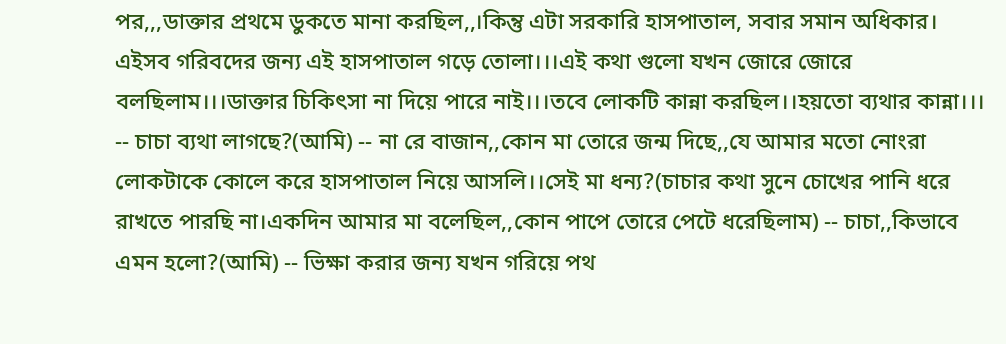পর,,,ডাক্তার প্রথমে ডুকতে মানা করছিল,,।কিন্তু এটা সরকারি হাসপাতাল, সবার সমান অধিকার। এইসব গরিবদের জন্য এই হাসপাতাল গড়ে তোলা।।।এই কথা গুলো যখন জোরে জোরে বলছিলাম।।।ডাক্তার চিকিৎসা না দিয়ে পারে নাই।।।তবে লোকটি কান্না করছিল।।হয়তো ব্যথার কান্না।।। -- চাচা ব্যথা লাগছে?(আমি) -- না রে বাজান,,কোন মা তোরে জন্ম দিছে,,যে আমার মতো নোংরা লোকটাকে কোলে করে হাসপাতাল নিয়ে আসলি।।সেই মা ধন্য?(চাচার কথা সুনে চোখের পানি ধরে রাখতে পারছি না।একদিন আমার মা বলেছিল,,কোন পাপে তোরে পেটে ধরেছিলাম) -- চাচা,,কিভাবে এমন হলো?(আমি) -- ভিক্ষা করার জন্য যখন গরিয়ে পথ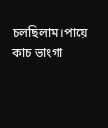চলছিলাম।পায়ে কাচ ভাংগা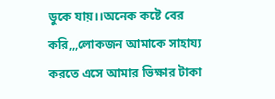ডুকে যায়।।অনেক কষ্টে বের করি,,,লোকজন আমাকে সাহায্য করতে এসে আমার ভিক্ষার টাকা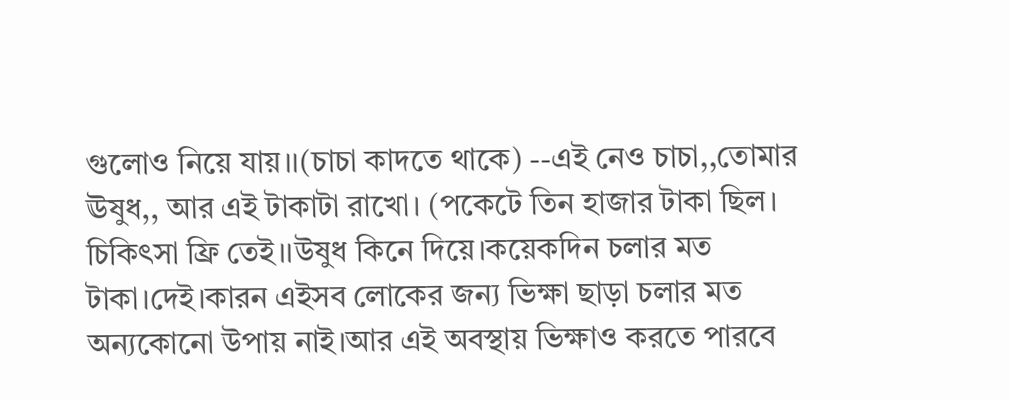গুলোও নিয়ে যায়।।(চাচা কাদতে থাকে) --এই নেও চাচা,,তোমার ঊষুধ,, আর এই টাকাটা রাখো। (পকেটে তিন হাজার টাকা ছিল। চিকিৎসা ফ্রি তেই।।উষুধ কিনে দিয়ে।কয়েকদিন চলার মত টাকা।দেই।কারন এইসব লোকের জন্য ভিক্ষা ছাড়া চলার মত অন্যকোনো উপায় নাই।আর এই অবস্থায় ভিক্ষাও করতে পারবে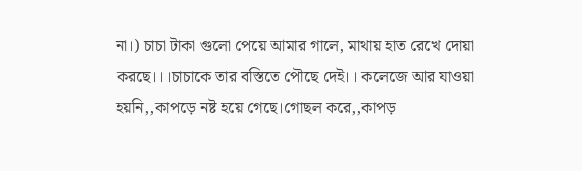না।) চাচা টাকা গুলো পেয়ে আমার গালে, মাথায় হাত রেখে দোয়া করছে।।।চাচাকে তার বস্তিতে পৌছে দেই।। কলেজে আর যাওয়া হয়নি,,কাপড়ে নষ্ট হয়ে গেছে।গোছল করে,,কাপড়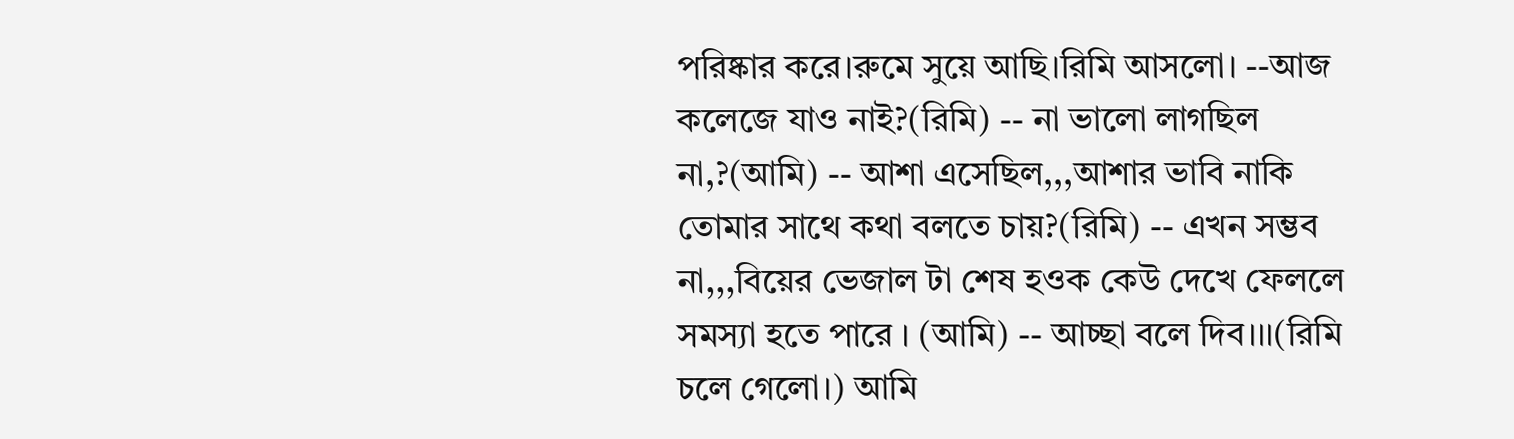পরিষ্কার করে।রুমে সুয়ে আছি।রিমি আসলো। --আজ কলেজে যাও নাই?(রিমি) -- না ভালো লাগছিল না,?(আমি) -- আশা এসেছিল,,,আশার ভাবি নাকি তোমার সাথে কথা বলতে চায়?(রিমি) -- এখন সম্ভব না,,,বিয়ের ভেজাল টা শেষ হওক কেউ দেখে ফেললে সমস্যা হতে পারে । (আমি) -- আচ্ছা বলে দিব।।।(রিমি চলে গেলো।) আমি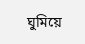ঘুমিয়ে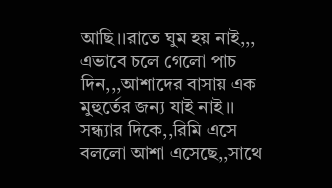আছি।।রাতে ঘুম হয় নাই,,, এভাবে চলে গেলো পাচ দিন,,,আশাদের বাসায় এক মুহুর্তের জন্য যাই নাই।। সন্ধ্যার দিকে,,রিমি এসে বললো আশা এসেছে,,সাথে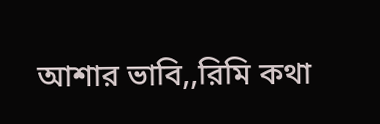আশার ভাবি,,রিমি কথা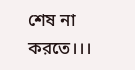শেষ না করতে।।।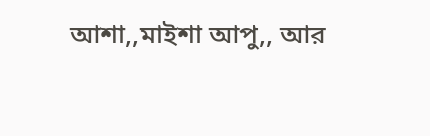আশা,,মাইশা আপু,, আর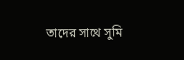তাদের সাথে সুমি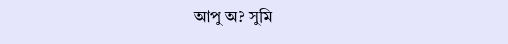আপু অ? সুমি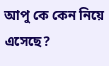আপু কে কেন নিয়ে এসেছে?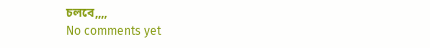চলবে,,,,
No comments yet